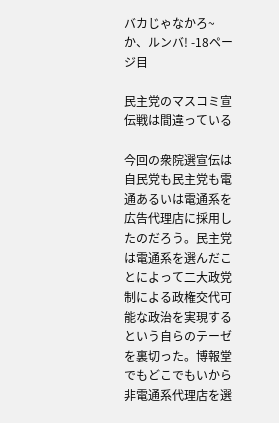バカじゃなかろ~か、ルンバ! -18ページ目

民主党のマスコミ宣伝戦は間違っている

今回の衆院選宣伝は自民党も民主党も電通あるいは電通系を広告代理店に採用したのだろう。民主党は電通系を選んだことによって二大政党制による政権交代可能な政治を実現するという自らのテーゼを裏切った。博報堂でもどこでもいから非電通系代理店を選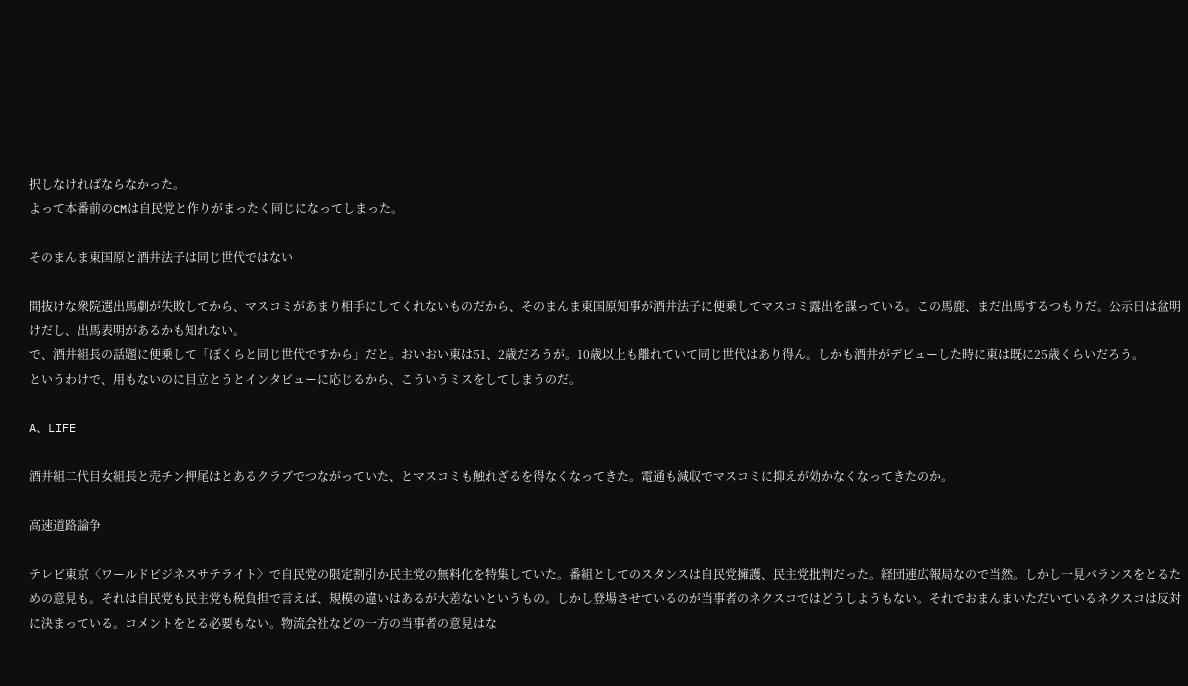択しなければならなかった。
よって本番前のCMは自民党と作りがまったく同じになってしまった。

そのまんま東国原と酒井法子は同じ世代ではない

間抜けな衆院選出馬劇が失敗してから、マスコミがあまり相手にしてくれないものだから、そのまんま東国原知事が酒井法子に便乗してマスコミ露出を謀っている。この馬鹿、まだ出馬するつもりだ。公示日は盆明けだし、出馬表明があるかも知れない。
で、酒井組長の話題に便乗して「ぼくらと同じ世代ですから」だと。おいおい東は51、2歳だろうが。10歳以上も離れていて同じ世代はあり得ん。しかも酒井がデビューした時に東は既に25歳くらいだろう。
というわけで、用もないのに目立とうとインタビューに応じるから、こういうミスをしてしまうのだ。

A、LIFE

酒井組二代目女組長と売チン押尾はとあるクラブでつながっていた、とマスコミも触れざるを得なくなってきた。電通も減収でマスコミに抑えが効かなくなってきたのか。

高速道路論争

テレビ東京〈ワールドビジネスサテライト〉で自民党の限定割引か民主党の無料化を特集していた。番組としてのスタンスは自民党擁護、民主党批判だった。経団連広報局なので当然。しかし一見バランスをとるための意見も。それは自民党も民主党も税負担で言えば、規模の違いはあるが大差ないというもの。しかし登場させているのが当事者のネクスコではどうしようもない。それでおまんまいただいているネクスコは反対に決まっている。コメントをとる必要もない。物流会社などの一方の当事者の意見はな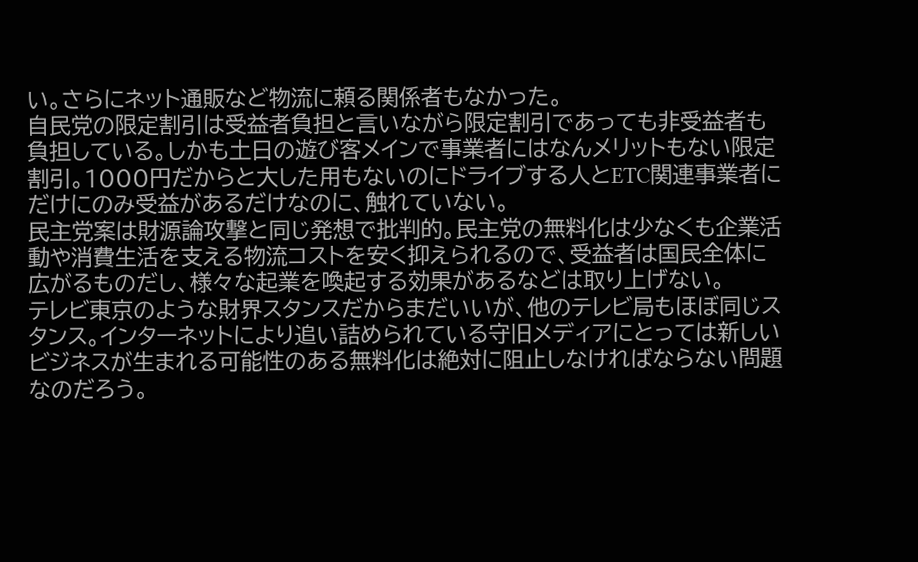い。さらにネット通販など物流に頼る関係者もなかった。
自民党の限定割引は受益者負担と言いながら限定割引であっても非受益者も負担している。しかも土日の遊び客メインで事業者にはなんメリットもない限定割引。1000円だからと大した用もないのにドライブする人とETC関連事業者にだけにのみ受益があるだけなのに、触れていない。
民主党案は財源論攻撃と同じ発想で批判的。民主党の無料化は少なくも企業活動や消費生活を支える物流コストを安く抑えられるので、受益者は国民全体に広がるものだし、様々な起業を喚起する効果があるなどは取り上げない。
テレビ東京のような財界スタンスだからまだいいが、他のテレビ局もほぼ同じスタンス。インターネットにより追い詰められている守旧メディアにとっては新しいビジネスが生まれる可能性のある無料化は絶対に阻止しなければならない問題なのだろう。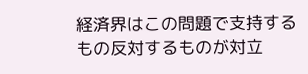経済界はこの問題で支持するもの反対するものが対立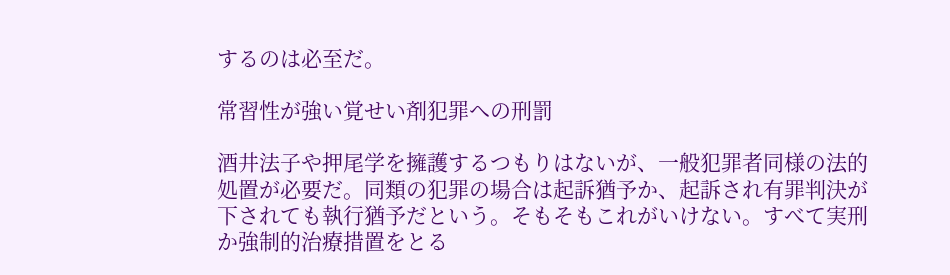するのは必至だ。

常習性が強い覚せい剤犯罪への刑罰

酒井法子や押尾学を擁護するつもりはないが、一般犯罪者同様の法的処置が必要だ。同類の犯罪の場合は起訴猶予か、起訴され有罪判決が下されても執行猶予だという。そもそもこれがいけない。すべて実刑か強制的治療措置をとる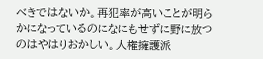べきではないか。再犯率が高いことが明らかになっているのになにもせずに野に放つのはやはりおかしい。人権擁護派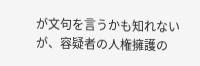が文句を言うかも知れないが、容疑者の人権擁護の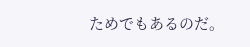ためでもあるのだ。